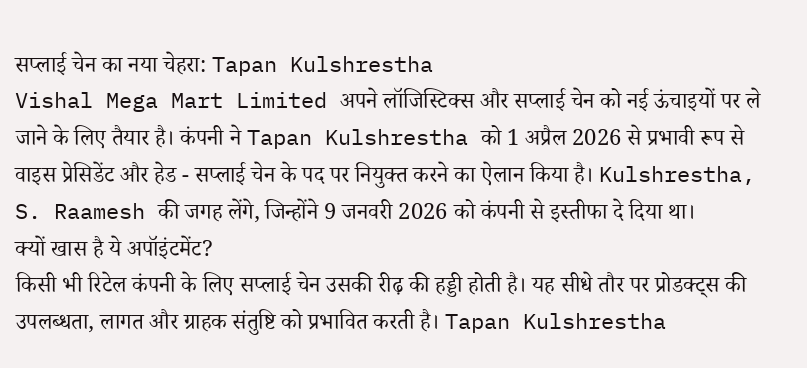सप्लाई चेन का नया चेहरा: Tapan Kulshrestha
Vishal Mega Mart Limited अपने लॉजिस्टिक्स और सप्लाई चेन को नई ऊंचाइयों पर ले जाने के लिए तैयार है। कंपनी ने Tapan Kulshrestha को 1 अप्रैल 2026 से प्रभावी रूप से वाइस प्रेसिडेंट और हेड - सप्लाई चेन के पद पर नियुक्त करने का ऐलान किया है। Kulshrestha, S. Raamesh की जगह लेंगे, जिन्होंने 9 जनवरी 2026 को कंपनी से इस्तीफा दे दिया था।
क्यों खास है ये अपॉइंटमेंट?
किसी भी रिटेल कंपनी के लिए सप्लाई चेन उसकी रीढ़ की हड्डी होती है। यह सीधे तौर पर प्रोडक्ट्स की उपलब्धता, लागत और ग्राहक संतुष्टि को प्रभावित करती है। Tapan Kulshrestha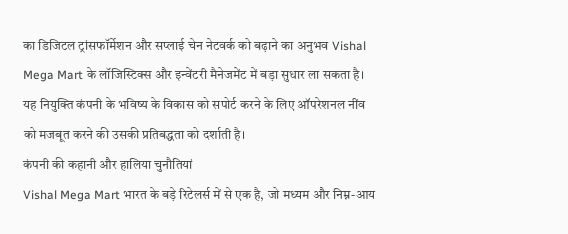का डिजिटल ट्रांसफॉर्मेशन और सप्लाई चेन नेटवर्क को बढ़ाने का अनुभव Vishal Mega Mart के लॉजिस्टिक्स और इन्वेंटरी मैनेजमेंट में बड़ा सुधार ला सकता है। यह नियुक्ति कंपनी के भविष्य के विकास को सपोर्ट करने के लिए ऑपरेशनल नींव को मजबूत करने की उसकी प्रतिबद्धता को दर्शाती है।
कंपनी की कहानी और हालिया चुनौतियां
Vishal Mega Mart भारत के बड़े रिटेलर्स में से एक है, जो मध्यम और निम्न-आय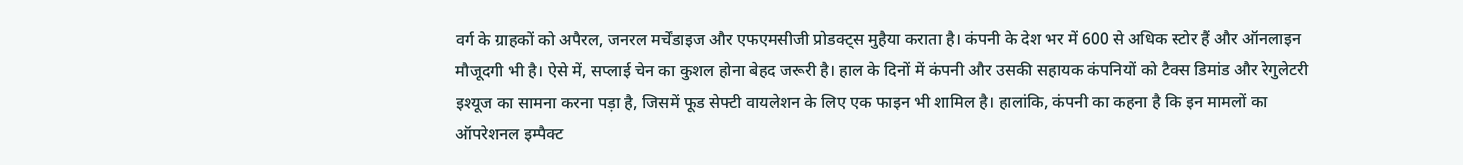वर्ग के ग्राहकों को अपैरल, जनरल मर्चेंडाइज और एफएमसीजी प्रोडक्ट्स मुहैया कराता है। कंपनी के देश भर में 600 से अधिक स्टोर हैं और ऑनलाइन मौजूदगी भी है। ऐसे में, सप्लाई चेन का कुशल होना बेहद जरूरी है। हाल के दिनों में कंपनी और उसकी सहायक कंपनियों को टैक्स डिमांड और रेगुलेटरी इश्यूज का सामना करना पड़ा है, जिसमें फूड सेफ्टी वायलेशन के लिए एक फाइन भी शामिल है। हालांकि, कंपनी का कहना है कि इन मामलों का ऑपरेशनल इम्पैक्ट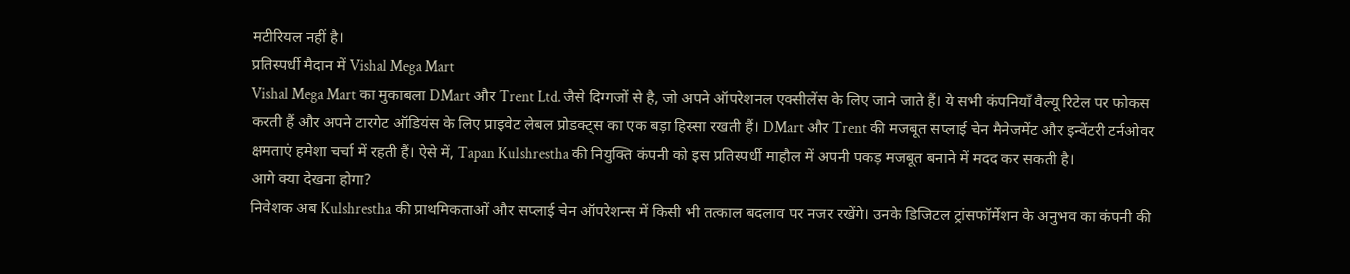मटीरियल नहीं है।
प्रतिस्पर्धी मैदान में Vishal Mega Mart
Vishal Mega Mart का मुकाबला DMart और Trent Ltd. जैसे दिग्गजों से है, जो अपने ऑपरेशनल एक्सीलेंस के लिए जाने जाते हैं। ये सभी कंपनियाँ वैल्यू रिटेल पर फोकस करती हैं और अपने टारगेट ऑडियंस के लिए प्राइवेट लेबल प्रोडक्ट्स का एक बड़ा हिस्सा रखती हैं। DMart और Trent की मजबूत सप्लाई चेन मैनेजमेंट और इन्वेंटरी टर्नओवर क्षमताएं हमेशा चर्चा में रहती हैं। ऐसे में, Tapan Kulshrestha की नियुक्ति कंपनी को इस प्रतिस्पर्धी माहौल में अपनी पकड़ मजबूत बनाने में मदद कर सकती है।
आगे क्या देखना होगा?
निवेशक अब Kulshrestha की प्राथमिकताओं और सप्लाई चेन ऑपरेशन्स में किसी भी तत्काल बदलाव पर नजर रखेंगे। उनके डिजिटल ट्रांसफॉर्मेशन के अनुभव का कंपनी की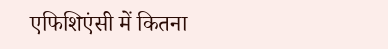एफिशिएंसी में कितना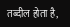तब्दील होता है,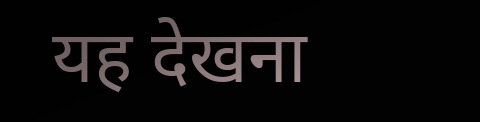यह देखना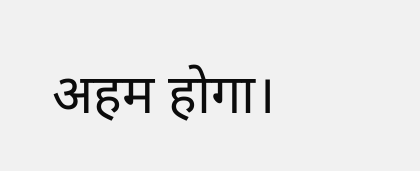अहम होगा।